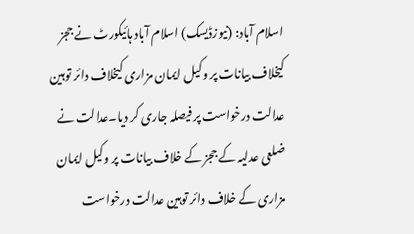اسلام آباد: (نیوزڈیسک) اسلام آباد ہائیکورٹ نے ججز کیخلاف بیانات پر وکیل ایمان مزاری کیخلاف دائر توہین عدالت درخواست پر فیصلہ جاری کر دیا۔عدالت نے ضلعی عدلیہ کے ججز کے خلاف بیانات پر وکیل ایمان مزاری کے خلاف دائر توہین عدالت درخواست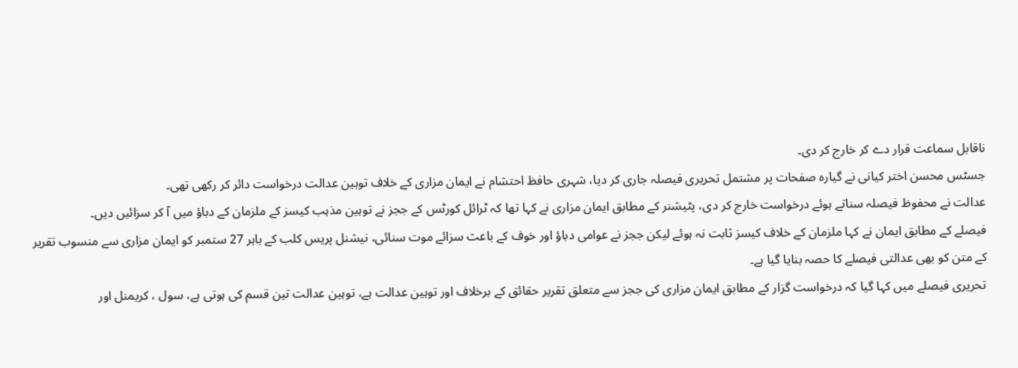ناقابل سماعت قرار دے کر خارج کر دی۔
جسٹس محسن اختر کیانی نے گیارہ صفحات پر مشتمل تحریری فیصلہ جاری کر دیا، شہری حافظ احتشام نے ایمان مزاری کے خلاف توہین عدالت درخواست دائر کر رکھی تھی۔
عدالت نے محفوظ فیصلہ سناتے ہوئے درخواست خارج کر دی، پٹیشنر کے مطابق ایمان مزاری نے کہا تھا کہ ٹرائل کورٹس کے ججز نے توہین مذہب کیسز کے ملزمان کے دباؤ میں آ کر سزائیں دیں۔
فیصلے کے مطابق ایمان نے کہا ملزمان کے خلاف کیسز ثابت نہ ہوئے لیکن ججز نے عوامی دباؤ اور خوف کے باعث سزائے موت سنائی، نیشنل پریس کلب کے باہر 27 ستمبر کو ایمان مزاری سے منسوب تقریر کے متن کو بھی عدالتی فیصلے کا حصہ بنایا گیا ہے۔
تحریری فیصلے میں کہا گیا کہ درخواست گزار کے مطابق ایمان مزاری کی ججز سے متعلق تقریر حقائق کے برخلاف اور توہین عدالت ہے، توہین عدالت تین قسم کی ہوتی ہے، سول ، کریمنل اور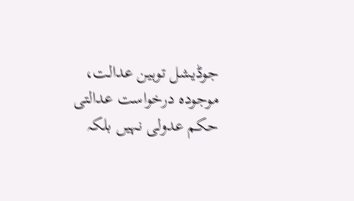جوڈیشل توہین عدالت، موجودہ درخواست عدالتی حکم عدولی نہیں بلکہ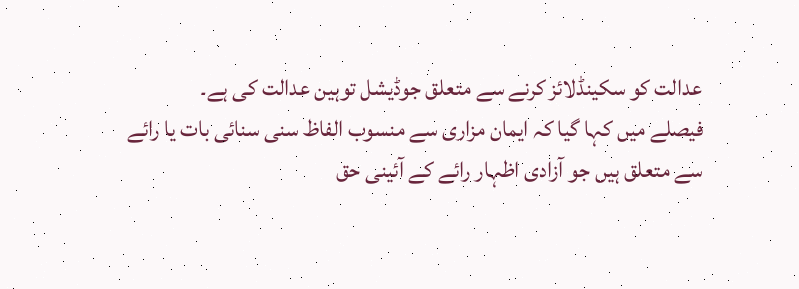عدالت کو سکینڈلائز کرنے سے متعلق جوڈیشل توہین عدالت کی ہے۔
فیصلے میں کہا گیا کہ ایمان مزاری سے منسوب الفاظ سنی سنائی بات یا رائے سے متعلق ہیں جو آزادی اظہار رائے کے آئینی حق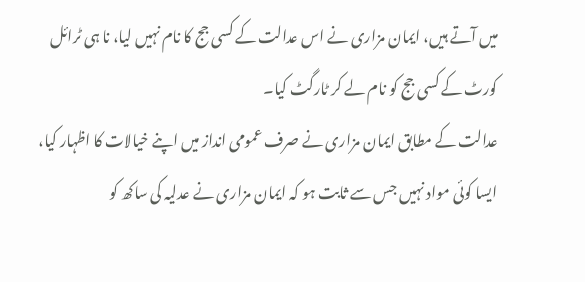میں آتے ہیں، ایمان مزاری نے اس عدالت کے کسی جج کا نام نہیں لیا، نا ہی ٹرائل کورٹ کے کسی جج کو نام لے کر ٹارگٹ کیا۔
عدالت کے مطابق ایمان مزاری نے صرف عمومی انداز میں اپنے خیالات کا اظہار کیا، ایسا کوئی مواد نہیں جس سے ثابت ہو کہ ایمان مزاری نے عدلیہ کی ساکھ کو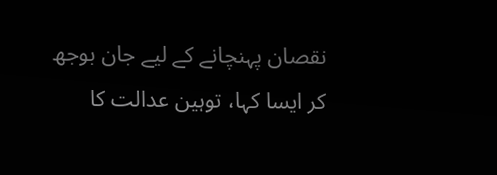نقصان پہنچانے کے لیے جان بوجھ کر ایسا کہا، توہین عدالت کا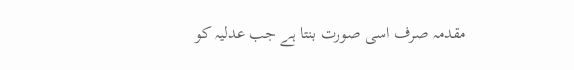مقدمہ صرف اسی صورت بنتا ہے جب عدلیہ کو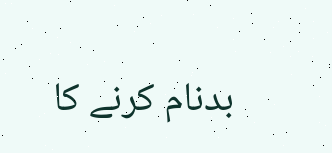بدنام کرنے کا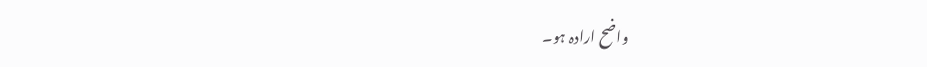واضح ارادہ ہو۔